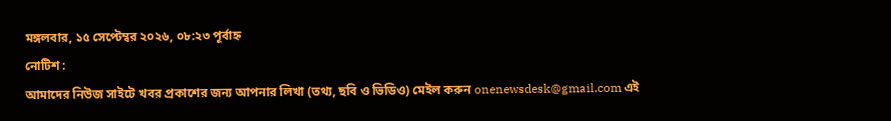মঙ্গলবার, ১৫ সেপ্টেম্বর ২০২৬, ০৮:২৩ পূর্বাহ্ন
নোটিশ :
আমাদের নিউজ সাইটে খবর প্রকাশের জন্য আপনার লিখা (তথ্য, ছবি ও ভিডিও) মেইল করুন onenewsdesk@gmail.com এই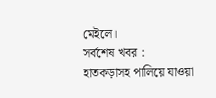মেইলে।
সর্বশেষ খবর :
হাতকড়াসহ পালিয়ে যাওয়া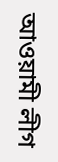আওয়ামী লীগ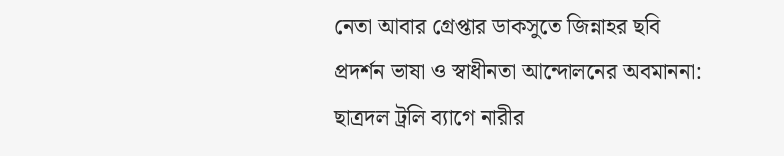নেতা আবার গ্রেপ্তার ডাকসুতে জিন্নাহর ছবি প্রদর্শন ভাষা ও স্বাধীনতা আন্দোলনের অবমাননা: ছাত্রদল ট্রলি ব্যাগে নারীর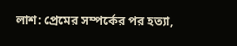লাশ: প্রেমের সম্পর্কের পর হত্যা,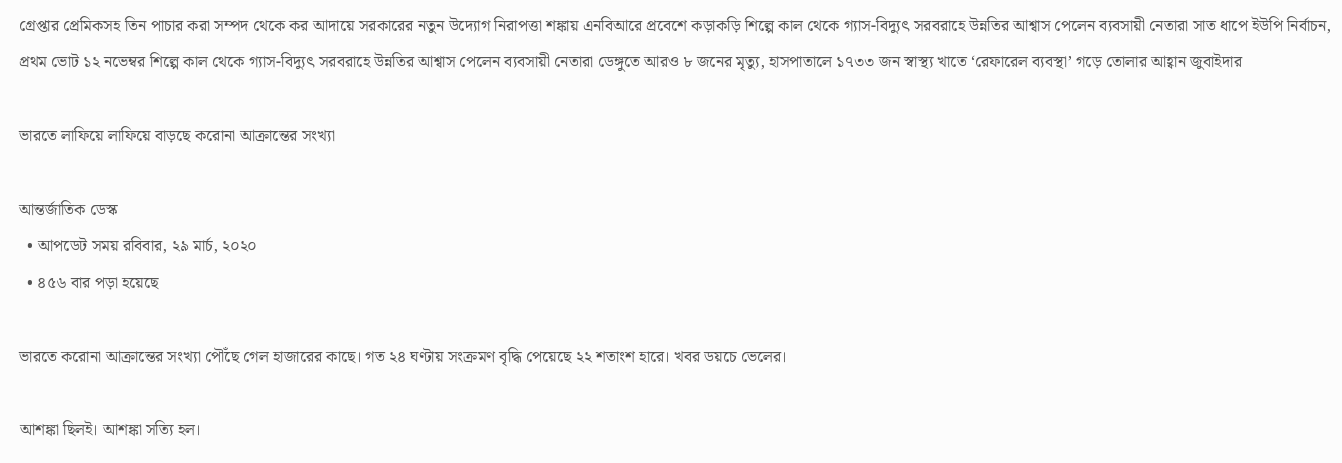গ্রেপ্তার প্রেমিকসহ তিন পাচার করা সম্পদ থেকে কর আদায়ে সরকারের নতুন উদ্যোগ নিরাপত্তা শঙ্কায় এনবিআরে প্রবেশে কড়াকড়ি শিল্পে কাল থেকে গ্যাস-বিদ্যুৎ সরবরাহে উন্নতির আশ্বাস পেলেন ব্যবসায়ী নেতারা সাত ধাপে ইউপি নির্বাচন, প্রথম ভোট ১২ নভেম্বর শিল্পে কাল থেকে গ্যাস-বিদ্যুৎ সরবরাহে উন্নতির আশ্বাস পেলেন ব্যবসায়ী নেতারা ডেঙ্গুতে আরও ৮ জনের মৃত্যু, হাসপাতালে ১৭৩৩ জন স্বাস্থ্য খাতে ‘রেফারেল ব্যবস্থা’ গড়ে তোলার আহ্বান জুবাইদার

ভারতে লাফিয়ে লাফিয়ে বাড়ছে করোনা আক্রান্তের সংখ্যা

আন্তর্জাতিক ডেস্ক
  • আপডেট সময় রবিবার, ২৯ মার্চ, ২০২০
  • ৪৫৬ বার পড়া হয়েছে

ভারতে করোনা আক্রান্তের সংখ্যা পৌঁছে গেল হাজারের কাছে। গত ২৪ ঘণ্টায় সংক্রমণ বৃদ্ধি পেয়েছে ২২ শতাংশ হারে। খবর ডয়চে ভেলের।

আশঙ্কা ছিলই। আশঙ্কা সত্যি হল।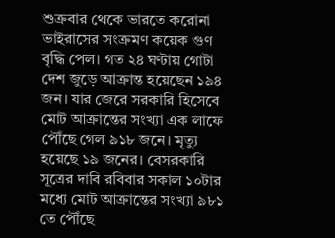শুক্রবার থেকে ভারতে করোনা ভাইরাসের সংক্রমণ কয়েক গুণ বৃদ্ধি পেল। গত ২৪ ঘণ্টায় গোটা দেশ জুড়ে আক্রান্ত হয়েছেন ১৯৪ জন। যার জেরে সরকারি হিসেবে মোট আক্রান্তের সংখ্যা এক লাফে পৌঁছে গেল ৯১৮ জনে। মৃত্যু হয়েছে ১৯ জনের। বেসরকারি সূত্রের দাবি রবিবার সকাল ১০টার মধ্যে মোট আক্রান্তের সংখ্যা ৯৮১ তে পৌঁছে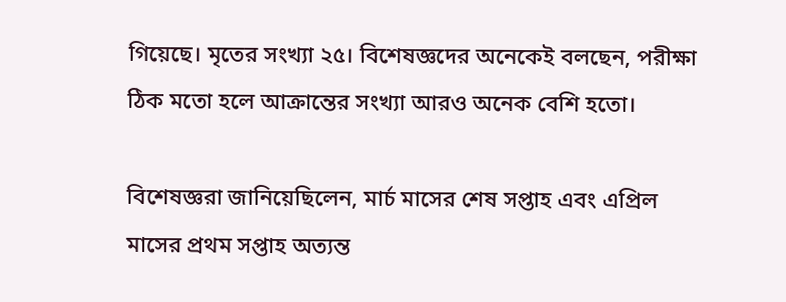গিয়েছে। মৃতের সংখ্যা ২৫। বিশেষজ্ঞদের অনেকেই বলছেন, পরীক্ষা ঠিক মতো হলে আক্রান্তের সংখ্যা আরও অনেক বেশি হতো।

বিশেষজ্ঞরা জানিয়েছিলেন, মার্চ মাসের শেষ সপ্তাহ এবং এপ্রিল মাসের প্রথম সপ্তাহ অত্যন্ত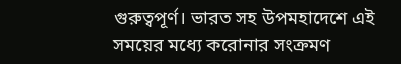গুরুত্বপূর্ণ। ভারত সহ উপমহাদেশে এই সময়ের মধ্যে করোনার সংক্রমণ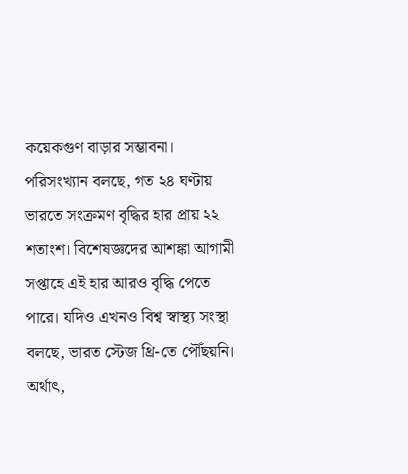কয়েকগুণ বাড়ার সম্ভাবনা। পরিসংখ্যান বলছে, গত ২৪ ঘণ্টায় ভারতে সংক্রমণ বৃদ্ধির হার প্রায় ২২ শতাংশ। বিশেষজ্ঞদের আশঙ্কা আগামী সপ্তাহে এই হার আরও বৃদ্ধি পেতে পারে। যদিও এখনও বিশ্ব স্বাস্থ্য সংস্থা বলছে, ভারত স্টেজ থ্রি-তে পৌঁছয়নি। অর্থাৎ,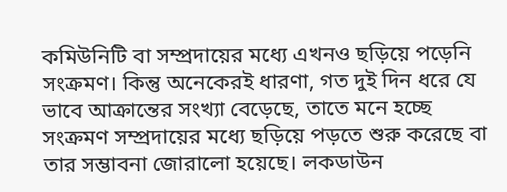কমিউনিটি বা সম্প্রদায়ের মধ্যে এখনও ছড়িয়ে পড়েনি সংক্রমণ। কিন্তু অনেকেরই ধারণা, গত দুই দিন ধরে যে ভাবে আক্রান্তের সংখ্যা বেড়েছে, তাতে মনে হচ্ছে সংক্রমণ সম্প্রদায়ের মধ্যে ছড়িয়ে পড়তে শুরু করেছে বা তার সম্ভাবনা জোরালো হয়েছে। লকডাউন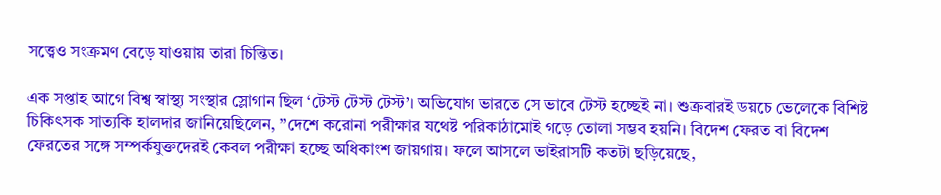সত্ত্বেও সংক্রমণ বেড়ে যাওয়ায় তারা চিন্তিত।

এক সপ্তাহ আগে বিশ্ব স্বাস্থ্য সংস্থার স্লোগান ছিল ‘টেস্ট টেস্ট টেস্ট’। অভিযোগ ভারতে সে ভাবে টেস্ট হচ্ছেই না। শুক্রবারই ডয়চে ভেলেকে বিশিষ্ট চিকিৎসক সাত্যকি হালদার জানিয়েছিলেন, ”দেশে করোনা পরীক্ষার যথেষ্ট পরিকাঠামোই গড়ে তোলা সম্ভব হয়নি। বিদেশ ফেরত বা বিদেশ ফেরতের সঙ্গে সম্পর্কযুক্তদেরই কেবল পরীক্ষা হচ্ছে অধিকাংশ জায়গায়। ফলে আসলে ভাইরাসটি কতটা ছড়িয়েছে,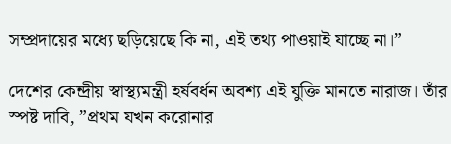সম্প্রদায়ের মধ্যে ছড়িয়েছে কি না, এই তথ্য পাওয়াই যাচ্ছে না।”

দেশের কেন্দ্রীয় স্বাস্থ্যমন্ত্রী হর্ষবর্ধন অবশ্য এই যুক্তি মানতে নারাজ। তাঁর স্পষ্ট দাবি, ”প্রথম যখন করোনার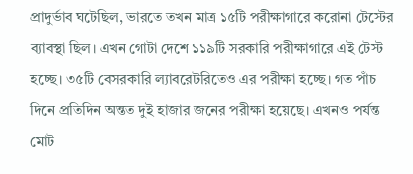প্রাদুর্ভাব ঘটেছিল, ভারতে তখন মাত্র ১৫টি পরীক্ষাগারে করোনা টেস্টের ব্যাবস্থা ছিল। এখন গোটা দেশে ১১৯টি সরকারি পরীক্ষাগারে এই টেস্ট হচ্ছে। ৩৫টি বেসরকারি ল্যাবরেটরিতেও এর পরীক্ষা হচ্ছে। গত পাঁচ দিনে প্রতিদিন অন্তত দুই হাজার জনের পরীক্ষা হয়েছে। এখনও পর্যন্ত মোট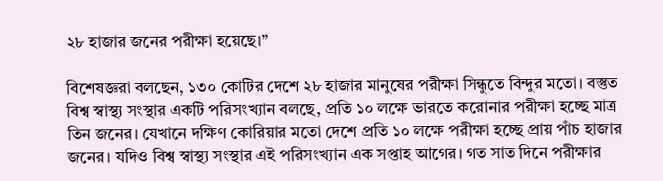২৮ হাজার জনের পরীক্ষা হয়েছে।”

বিশেষজ্ঞরা বলছেন, ১৩০ কোটির দেশে ২৮ হাজার মানুষের পরীক্ষা সিন্ধুতে বিন্দুর মতো। বস্তুত বিশ্ব স্বাস্থ্য সংস্থার একটি পরিসংখ্যান বলছে, প্রতি ১০ লক্ষে ভারতে করোনার পরীক্ষা হচ্ছে মাত্র তিন জনের। যেখানে দক্ষিণ কোরিয়ার মতো দেশে প্রতি ১০ লক্ষে পরীক্ষা হচ্ছে প্রায় পাঁচ হাজার জনের। যদিও বিশ্ব স্বাস্থ্য সংস্থার এই পরিসংখ্যান এক সপ্তাহ আগের। গত সাত দিনে পরীক্ষার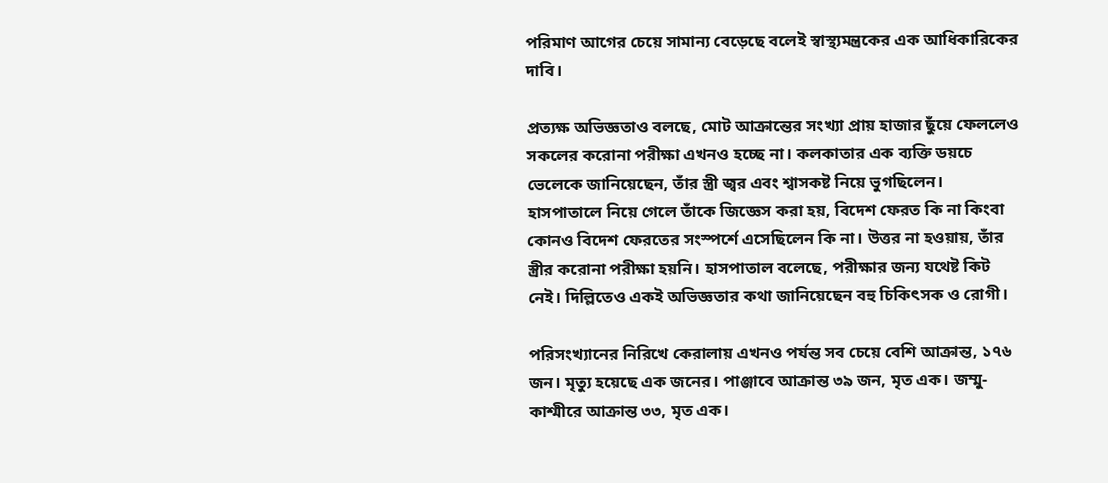পরিমাণ আগের চেয়ে সামান্য বেড়েছে বলেই স্বাস্থ্যমন্ত্রকের এক আধিকারিকের দাবি।

প্রত্যক্ষ অভিজ্ঞতাও বলছে, মোট আক্রান্তের সংখ্যা প্রায় হাজার ছুঁয়ে ফেললেও সকলের করোনা পরীক্ষা এখনও হচ্ছে না। কলকাতার এক ব্যক্তি ডয়চে ভেলেকে জানিয়েছেন, তাঁর স্ত্রী জ্বর এবং শ্বাসকষ্ট নিয়ে ভুগছিলেন। হাসপাতালে নিয়ে গেলে তাঁকে জিজ্ঞেস করা হয়, বিদেশ ফেরত কি না কিংবা কোনও বিদেশ ফেরতের সংস্পর্শে এসেছিলেন কি না। উত্তর না হওয়ায়, তাঁর স্ত্রীর করোনা পরীক্ষা হয়নি। হাসপাতাল বলেছে, পরীক্ষার জন্য যথেষ্ট কিট নেই। দিল্লিতেও একই অভিজ্ঞতার কথা জানিয়েছেন বহু চিকিৎসক ও রোগী।

পরিসংখ্যানের নিরিখে কেরালায় এখনও পর্যন্ত সব চেয়ে বেশি আক্রান্ত, ১৭৬ জন। মৃত্যু হয়েছে এক জনের। পাঞ্জাবে আক্রান্ত ৩৯ জন, মৃত এক। জম্মু-কাশ্মীরে আক্রান্ত ৩৩, মৃত এক।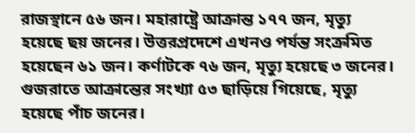রাজস্থানে ৫৬ জন। মহারাষ্ট্রে আক্রান্ত ১৭৭ জন, মৃত্যু হয়েছে ছয় জনের। উত্তরপ্রদেশে এখনও পর্যন্ত সংক্রমিত হয়েছেন ৬১ জন। কর্ণাটকে ৭৬ জন, মৃত্যু হয়েছে ৩ জনের। গুজরাতে আক্রান্তের সংখ্যা ৫৩ ছাড়িয়ে গিয়েছে, মৃত্যু হয়েছে পাঁচ জনের।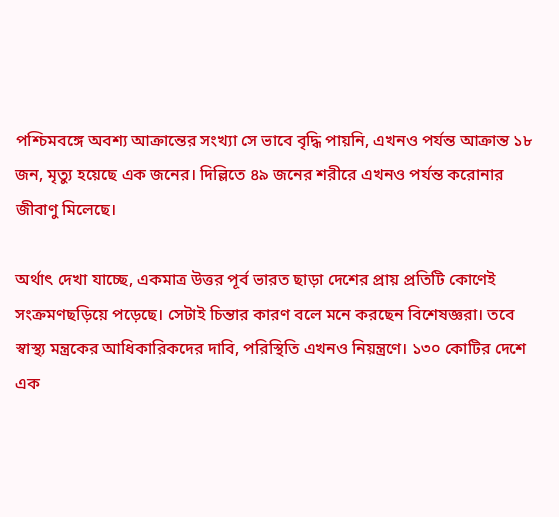পশ্চিমবঙ্গে অবশ্য আক্রান্তের সংখ্যা সে ভাবে বৃদ্ধি পায়নি, এখনও পর্যন্ত আক্রান্ত ১৮ জন, মৃত্যু হয়েছে এক জনের। দিল্লিতে ৪৯ জনের শরীরে এখনও পর্যন্ত করোনার জীবাণু মিলেছে।

অর্থাৎ দেখা যাচ্ছে, একমাত্র উত্তর পূর্ব ভারত ছাড়া দেশের প্রায় প্রতিটি কোণেই সংক্রমণছড়িয়ে পড়েছে। সেটাই চিন্তার কারণ বলে মনে করছেন বিশেষজ্ঞরা। তবে স্বাস্থ্য মন্ত্রকের আধিকারিকদের দাবি, পরিস্থিতি এখনও নিয়ন্ত্রণে। ১৩০ কোটির দেশে এক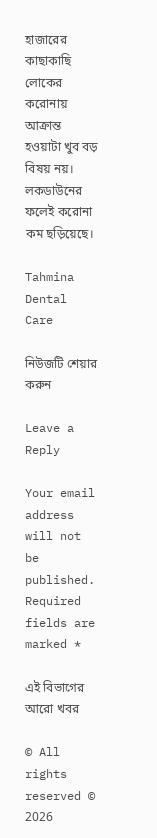হাজারের কাছাকাছি লোকের করোনায় আক্রান্ত হওয়াটা খুব বড় বিষয় নয়। লকডাউনের ফলেই করোনা কম ছড়িয়েছে।

Tahmina Dental Care

নিউজটি শেয়ার করুন

Leave a Reply

Your email address will not be published. Required fields are marked *

এই বিভাগের আরো খবর

© All rights reserved © 2026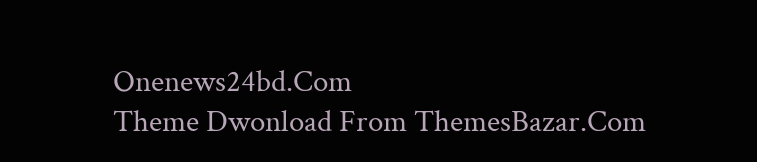Onenews24bd.Com
Theme Dwonload From ThemesBazar.Com